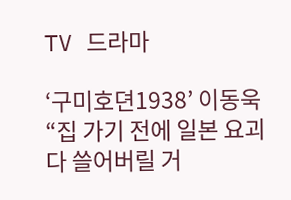TV 드라마

‘구미호뎐1938’ 이동욱 “집 가기 전에 일본 요괴 다 쓸어버릴 거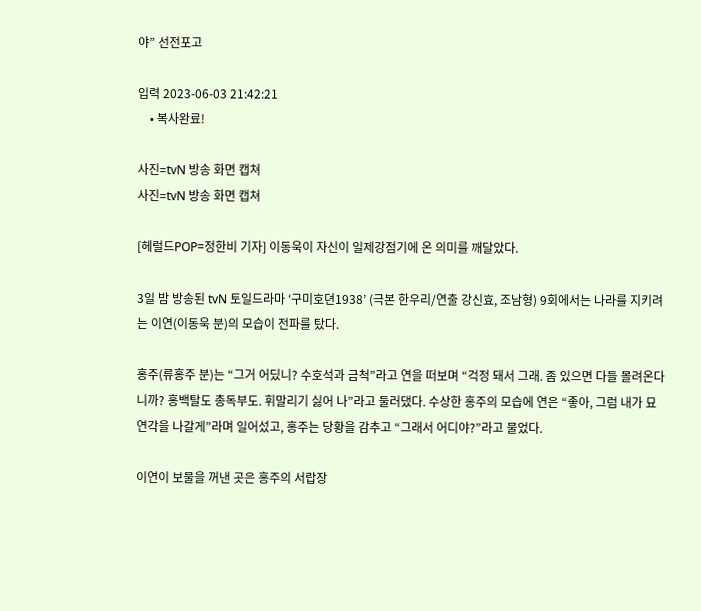야” 선전포고

입력 2023-06-03 21:42:21
    • 복사완료!

사진=tvN 방송 화면 캡쳐
사진=tvN 방송 화면 캡쳐

[헤럴드POP=정한비 기자] 이동욱이 자신이 일제강점기에 온 의미를 깨달았다.

3일 밤 방송된 tvN 토일드라마 ‘구미호뎐1938’ (극본 한우리/연출 강신효, 조남형) 9회에서는 나라를 지키려는 이연(이동욱 분)의 모습이 전파를 탔다.

홍주(류홍주 분)는 “그거 어딨니? 수호석과 금척”라고 연을 떠보며 “걱정 돼서 그래. 좀 있으면 다들 몰려온다니까? 홍백탈도 총독부도. 휘말리기 싫어 나”라고 둘러댔다. 수상한 홍주의 모습에 연은 “좋아, 그럼 내가 묘연각을 나갈게”라며 일어섰고, 홍주는 당황을 감추고 “그래서 어디야?”라고 물었다.

이연이 보물을 꺼낸 곳은 홍주의 서랍장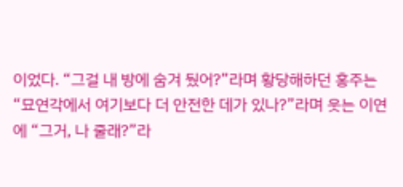이었다. “그걸 내 방에 숨겨 뒀어?”라며 황당해하던 홍주는 “묘연각에서 여기보다 더 안전한 데가 있나?”라며 웃는 이연에 “그거, 나 줄래?”라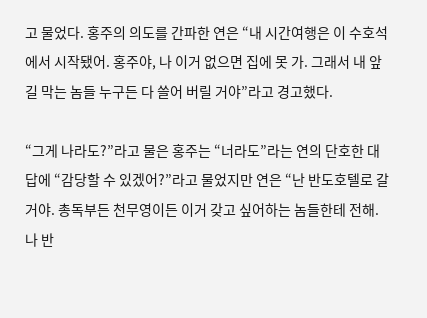고 물었다. 홍주의 의도를 간파한 연은 “내 시간여행은 이 수호석에서 시작됐어. 홍주야, 나 이거 없으면 집에 못 가. 그래서 내 앞길 막는 놈들 누구든 다 쓸어 버릴 거야”라고 경고했다.

“그게 나라도?”라고 물은 홍주는 “너라도”라는 연의 단호한 대답에 “감당할 수 있겠어?”라고 물었지만 연은 “난 반도호텔로 갈 거야. 총독부든 천무영이든 이거 갖고 싶어하는 놈들한테 전해. 나 반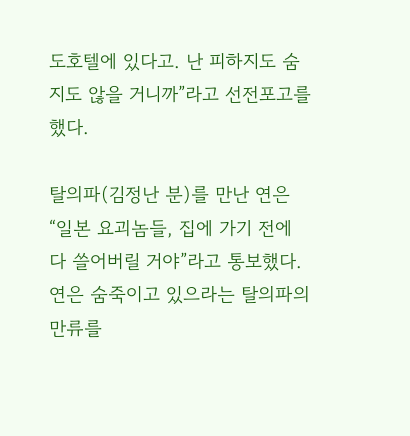도호텔에 있다고. 난 피하지도 숨지도 않을 거니까”라고 선전포고를 했다.

탈의파(김정난 분)를 만난 연은 “일본 요괴놈들, 집에 가기 전에 다 쓸어버릴 거야”라고 통보했다. 연은 숨죽이고 있으라는 탈의파의 만류를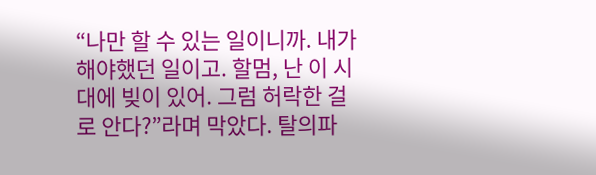“나만 할 수 있는 일이니까. 내가 해야했던 일이고. 할멈, 난 이 시대에 빚이 있어. 그럼 허락한 걸로 안다?”라며 막았다. 탈의파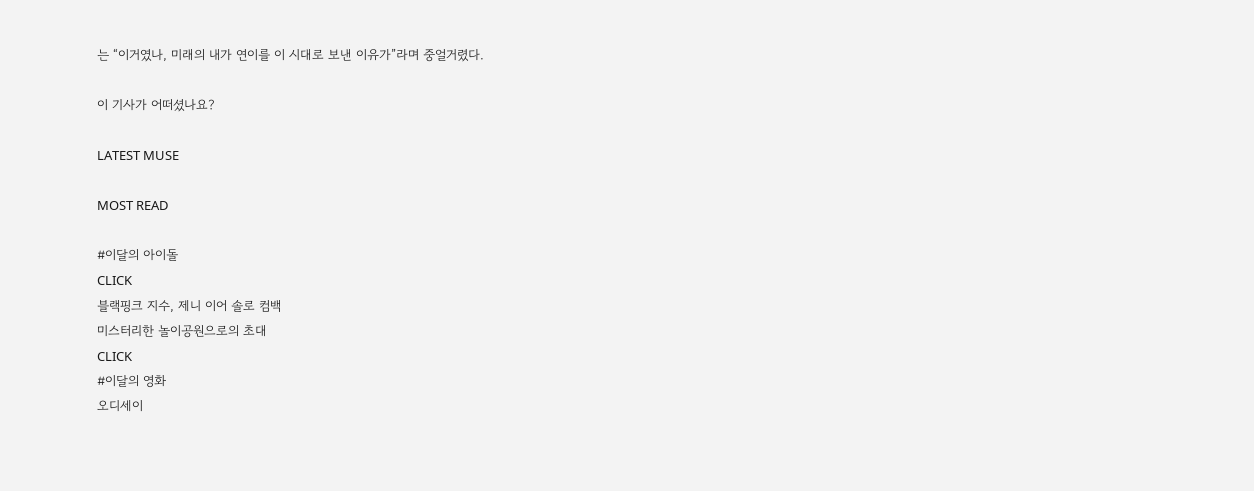는 “이거였나, 미래의 내가 연이를 이 시대로 보낸 이유가”라며 중얼거렸다.

이 기사가 어떠셨나요?

LATEST MUSE

MOST READ

#이달의 아이돌
CLICK
블랙핑크 지수, 제니 이어 솔로 컴백
미스터리한 놀이공원으로의 초대
CLICK
#이달의 영화
오디세이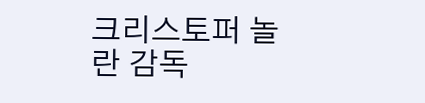크리스토퍼 놀란 감독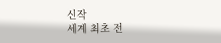신작
세계 최초 전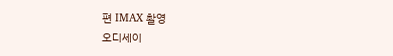편 IMAX 촬영
오디세이